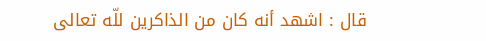قال : اشهد أنه كان من الذاكرين للّه تعالى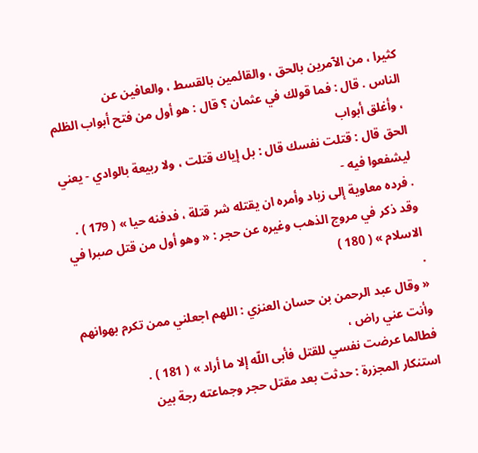كثيرا ، من الآمرين بالحق ، والقائمين بالقسط ، والعافين عن
الناس . قال : فما قولك في عثمان ؟ قال : هو أول من فتح أبواب الظلم ، وأغلق أبواب
الحق قال : قتلت نفسك قال : بل إياك قتلت ، ولا ربيعة بالوادي - يعني ليشفعوا فيه -
. فرده معاوية إلى زياد وأمره ان يقتله شر قتلة ، فدفنه حيا » ( 179 ) .
وقد ذكر في مروج الذهب وغيره عن حجر : « وهو أول من قتل صبرا في الاسلام » ( 180 )
.
« وقال عبد الرحمن بن حسان العنزي : اللهم اجعلني ممن تكرم بهوانهم وأنت عني راض ،
فطالما عرضت نفسي للقتل فأبى اللّه إلا ما أراد » ( 181 ) .
استنكار المجزرة : حدثت بعد مقتل حجر وجماعته رجة بين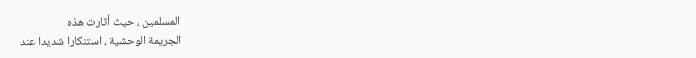المسلمين ، حيث أثارت هذه
الجريمة الوحشية ، استنكارا شديدا عند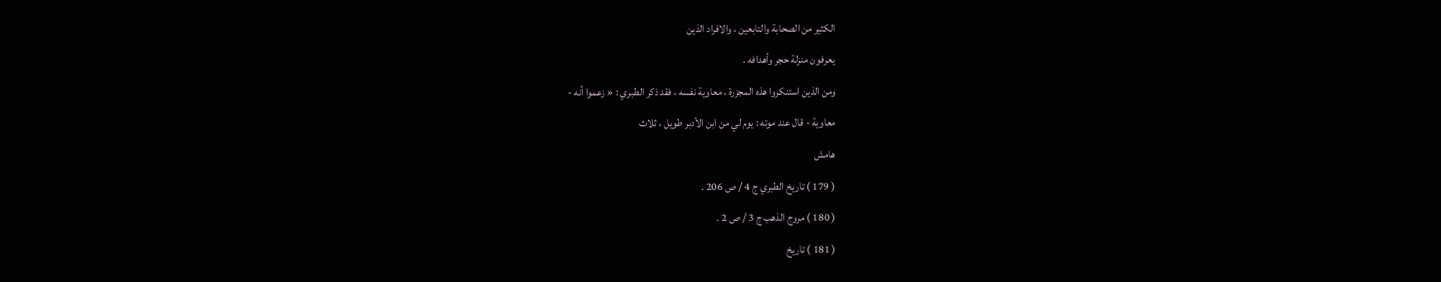الكثير من الصحابة والتابعين ، والافراد الذين
يعرفون منزلة حجر وأهدافه .
ومن الذين استنكروا هذه المجزرة ، معاوية نفسه ، فقد ذكر الطبري : « زعموا أنه -
معاوية - قال عند موته : يوم لي من ابن الأدبر طويل ، ثلاث
هامش
( 179 ) تاريخ الطبري ج 4 / ص 206 .
( 180 ) مروج الذهب ج 3 / ص 2 .
( 181 ) تاريخ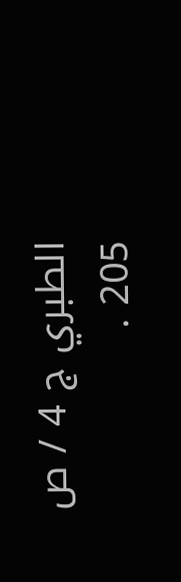الطبري ج 4 / ص 205 .